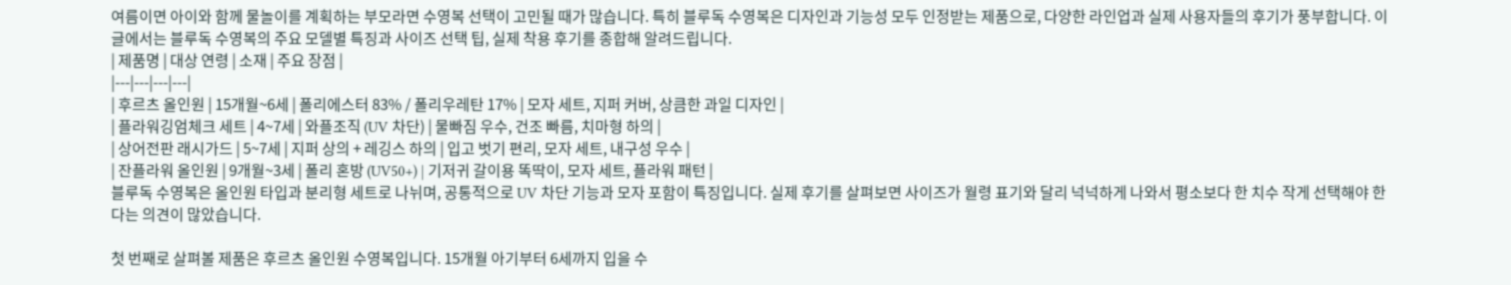여름이면 아이와 함께 물놀이를 계획하는 부모라면 수영복 선택이 고민될 때가 많습니다. 특히 블루독 수영복은 디자인과 기능성 모두 인정받는 제품으로, 다양한 라인업과 실제 사용자들의 후기가 풍부합니다. 이 글에서는 블루독 수영복의 주요 모델별 특징과 사이즈 선택 팁, 실제 착용 후기를 종합해 알려드립니다.
| 제품명 | 대상 연령 | 소재 | 주요 장점 |
|---|---|---|---|
| 후르츠 올인원 | 15개월~6세 | 폴리에스터 83% / 폴리우레탄 17% | 모자 세트, 지퍼 커버, 상큼한 과일 디자인 |
| 플라워깅엄체크 세트 | 4~7세 | 와플조직 (UV 차단) | 물빠짐 우수, 건조 빠름, 치마형 하의 |
| 상어전판 래시가드 | 5~7세 | 지퍼 상의 + 레깅스 하의 | 입고 벗기 편리, 모자 세트, 내구성 우수 |
| 잔플라워 올인원 | 9개월~3세 | 폴리 혼방 (UV50+) | 기저귀 갈이용 똑딱이, 모자 세트, 플라워 패턴 |
블루독 수영복은 올인원 타입과 분리형 세트로 나뉘며, 공통적으로 UV 차단 기능과 모자 포함이 특징입니다. 실제 후기를 살펴보면 사이즈가 월령 표기와 달리 넉넉하게 나와서 평소보다 한 치수 작게 선택해야 한다는 의견이 많았습니다.

첫 번째로 살펴볼 제품은 후르츠 올인원 수영복입니다. 15개월 아기부터 6세까지 입을 수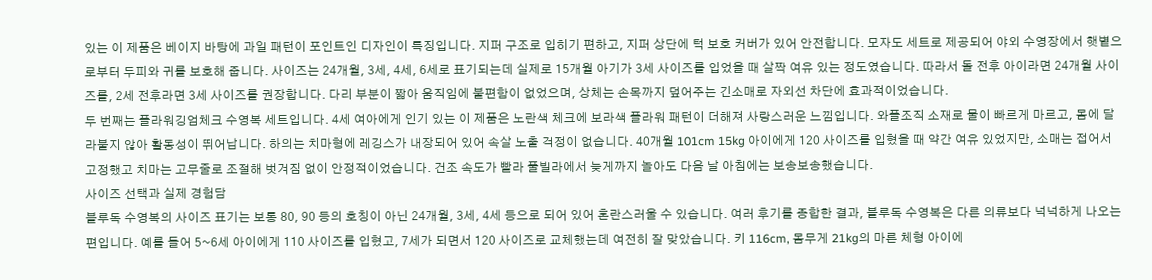있는 이 제품은 베이지 바탕에 과일 패턴이 포인트인 디자인이 특징입니다. 지퍼 구조로 입히기 편하고, 지퍼 상단에 턱 보호 커버가 있어 안전합니다. 모자도 세트로 제공되어 야외 수영장에서 햇볕으로부터 두피와 귀를 보호해 줍니다. 사이즈는 24개월, 3세, 4세, 6세로 표기되는데 실제로 15개월 아기가 3세 사이즈를 입었을 때 살짝 여유 있는 정도였습니다. 따라서 돌 전후 아이라면 24개월 사이즈를, 2세 전후라면 3세 사이즈를 권장합니다. 다리 부분이 짧아 움직임에 불편함이 없었으며, 상체는 손목까지 덮어주는 긴소매로 자외선 차단에 효과적이었습니다.
두 번째는 플라워깅엄체크 수영복 세트입니다. 4세 여아에게 인기 있는 이 제품은 노란색 체크에 보라색 플라워 패턴이 더해져 사랑스러운 느낌입니다. 와플조직 소재로 물이 빠르게 마르고, 몸에 달라붙지 않아 활동성이 뛰어납니다. 하의는 치마형에 레깅스가 내장되어 있어 속살 노출 걱정이 없습니다. 40개월 101cm 15kg 아이에게 120 사이즈를 입혔을 때 약간 여유 있었지만, 소매는 접어서 고정했고 치마는 고무줄로 조절해 벗겨짐 없이 안정적이었습니다. 건조 속도가 빨라 풀빌라에서 늦게까지 놀아도 다음 날 아침에는 보송보송했습니다.
사이즈 선택과 실제 경험담
블루독 수영복의 사이즈 표기는 보통 80, 90 등의 호칭이 아닌 24개월, 3세, 4세 등으로 되어 있어 혼란스러울 수 있습니다. 여러 후기를 종합한 결과, 블루독 수영복은 다른 의류보다 넉넉하게 나오는 편입니다. 예를 들어 5~6세 아이에게 110 사이즈를 입혔고, 7세가 되면서 120 사이즈로 교체했는데 여전히 잘 맞았습니다. 키 116cm, 몸무게 21kg의 마른 체형 아이에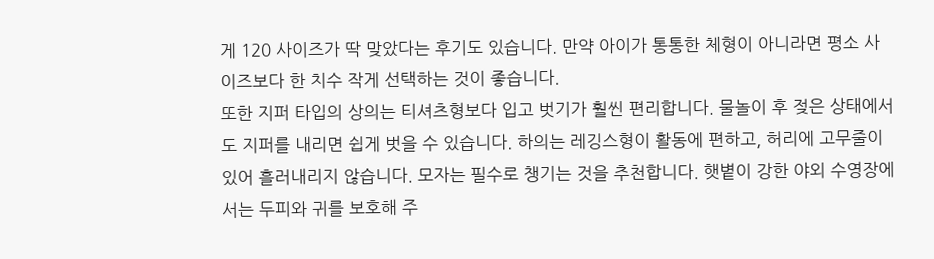게 120 사이즈가 딱 맞았다는 후기도 있습니다. 만약 아이가 통통한 체형이 아니라면 평소 사이즈보다 한 치수 작게 선택하는 것이 좋습니다.
또한 지퍼 타입의 상의는 티셔츠형보다 입고 벗기가 훨씬 편리합니다. 물놀이 후 젖은 상태에서도 지퍼를 내리면 쉽게 벗을 수 있습니다. 하의는 레깅스형이 활동에 편하고, 허리에 고무줄이 있어 흘러내리지 않습니다. 모자는 필수로 챙기는 것을 추천합니다. 햇볕이 강한 야외 수영장에서는 두피와 귀를 보호해 주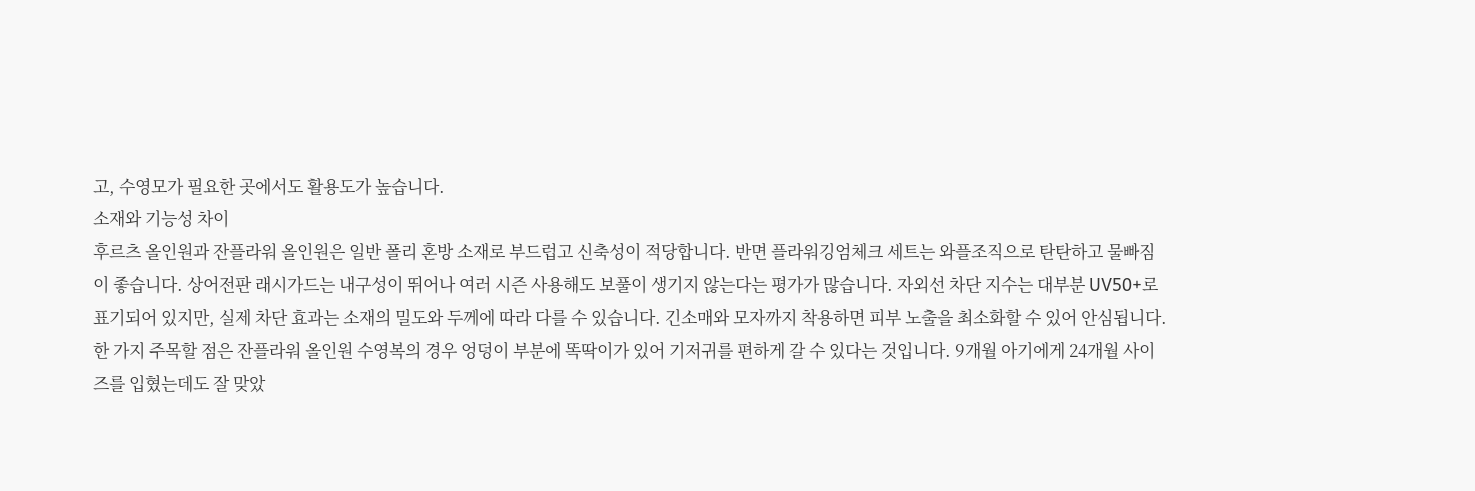고, 수영모가 필요한 곳에서도 활용도가 높습니다.
소재와 기능성 차이
후르츠 올인원과 잔플라워 올인원은 일반 폴리 혼방 소재로 부드럽고 신축성이 적당합니다. 반면 플라워깅엄체크 세트는 와플조직으로 탄탄하고 물빠짐이 좋습니다. 상어전판 래시가드는 내구성이 뛰어나 여러 시즌 사용해도 보풀이 생기지 않는다는 평가가 많습니다. 자외선 차단 지수는 대부분 UV50+로 표기되어 있지만, 실제 차단 효과는 소재의 밀도와 두께에 따라 다를 수 있습니다. 긴소매와 모자까지 착용하면 피부 노출을 최소화할 수 있어 안심됩니다.
한 가지 주목할 점은 잔플라워 올인원 수영복의 경우 엉덩이 부분에 똑딱이가 있어 기저귀를 편하게 갈 수 있다는 것입니다. 9개월 아기에게 24개월 사이즈를 입혔는데도 잘 맞았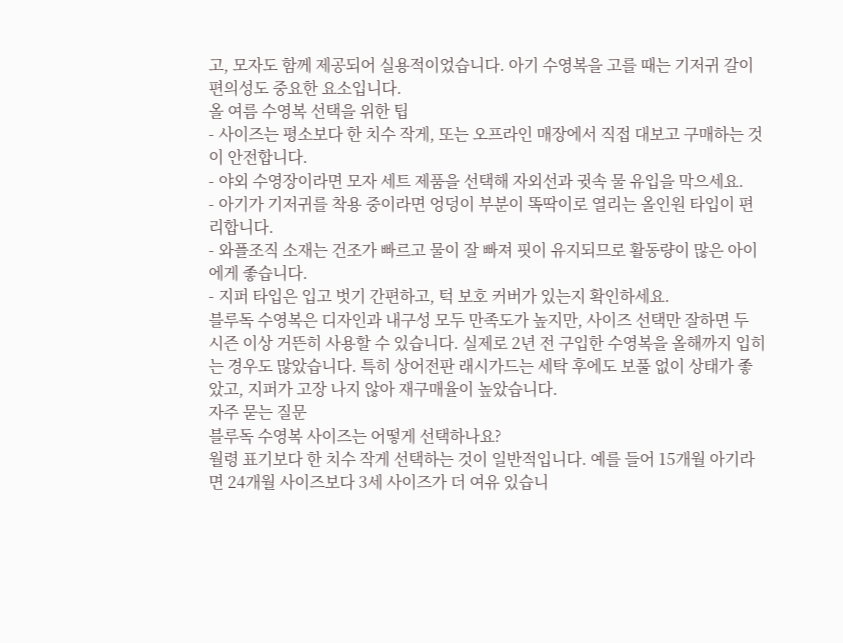고, 모자도 함께 제공되어 실용적이었습니다. 아기 수영복을 고를 때는 기저귀 갈이 편의성도 중요한 요소입니다.
올 여름 수영복 선택을 위한 팁
- 사이즈는 평소보다 한 치수 작게, 또는 오프라인 매장에서 직접 대보고 구매하는 것이 안전합니다.
- 야외 수영장이라면 모자 세트 제품을 선택해 자외선과 귓속 물 유입을 막으세요.
- 아기가 기저귀를 착용 중이라면 엉덩이 부분이 똑딱이로 열리는 올인원 타입이 편리합니다.
- 와플조직 소재는 건조가 빠르고 물이 잘 빠져 핏이 유지되므로 활동량이 많은 아이에게 좋습니다.
- 지퍼 타입은 입고 벗기 간편하고, 턱 보호 커버가 있는지 확인하세요.
블루독 수영복은 디자인과 내구성 모두 만족도가 높지만, 사이즈 선택만 잘하면 두 시즌 이상 거뜬히 사용할 수 있습니다. 실제로 2년 전 구입한 수영복을 올해까지 입히는 경우도 많았습니다. 특히 상어전판 래시가드는 세탁 후에도 보풀 없이 상태가 좋았고, 지퍼가 고장 나지 않아 재구매율이 높았습니다.
자주 묻는 질문
블루독 수영복 사이즈는 어떻게 선택하나요?
월령 표기보다 한 치수 작게 선택하는 것이 일반적입니다. 예를 들어 15개월 아기라면 24개월 사이즈보다 3세 사이즈가 더 여유 있습니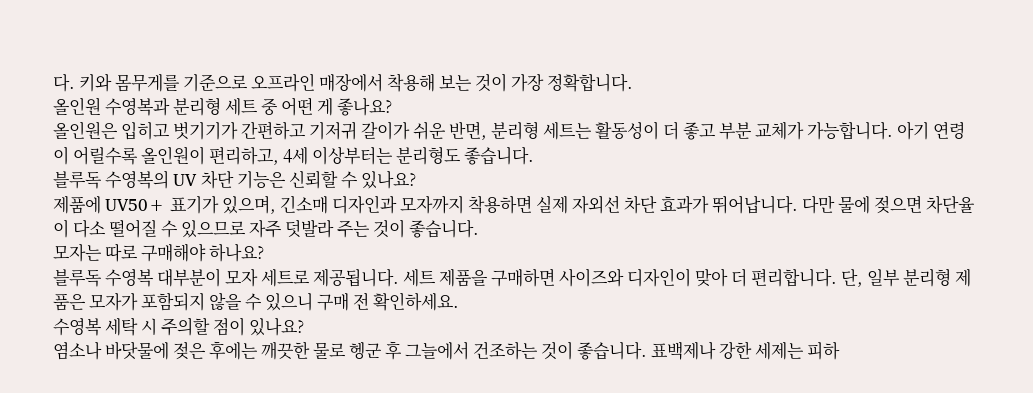다. 키와 몸무게를 기준으로 오프라인 매장에서 착용해 보는 것이 가장 정확합니다.
올인원 수영복과 분리형 세트 중 어떤 게 좋나요?
올인원은 입히고 벗기기가 간편하고 기저귀 갈이가 쉬운 반면, 분리형 세트는 활동성이 더 좋고 부분 교체가 가능합니다. 아기 연령이 어릴수록 올인원이 편리하고, 4세 이상부터는 분리형도 좋습니다.
블루독 수영복의 UV 차단 기능은 신뢰할 수 있나요?
제품에 UV50+ 표기가 있으며, 긴소매 디자인과 모자까지 착용하면 실제 자외선 차단 효과가 뛰어납니다. 다만 물에 젖으면 차단율이 다소 떨어질 수 있으므로 자주 덧발라 주는 것이 좋습니다.
모자는 따로 구매해야 하나요?
블루독 수영복 대부분이 모자 세트로 제공됩니다. 세트 제품을 구매하면 사이즈와 디자인이 맞아 더 편리합니다. 단, 일부 분리형 제품은 모자가 포함되지 않을 수 있으니 구매 전 확인하세요.
수영복 세탁 시 주의할 점이 있나요?
염소나 바닷물에 젖은 후에는 깨끗한 물로 헹군 후 그늘에서 건조하는 것이 좋습니다. 표백제나 강한 세제는 피하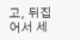고, 뒤집어서 세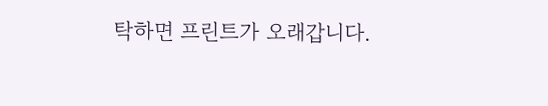탁하면 프린트가 오래갑니다.